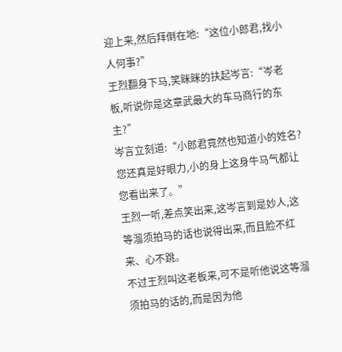迎上来,然后拜倒在地:“这位小郎君,找小人何事?”
王烈翻身下马,笑眯眯的扶起岑言:“岑老板,听说你是这章武最大的车马商行的东主?”
岑言立刻道:“小郎君竟然也知道小的姓名?您还真是好眼力,小的身上这身牛马气都让您看出来了。”
王烈一听,差点笑出来,这岑言到是妙人,这等溜须拍马的话也说得出来,而且脸不红来、心不跳。
不过王烈叫这老板来,可不是听他说这等溜须拍马的话的,而是因为他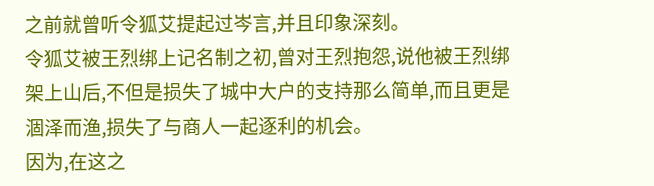之前就曾听令狐艾提起过岑言,并且印象深刻。
令狐艾被王烈绑上记名制之初,曾对王烈抱怨,说他被王烈绑架上山后,不但是损失了城中大户的支持那么简单,而且更是涸泽而渔,损失了与商人一起逐利的机会。
因为,在这之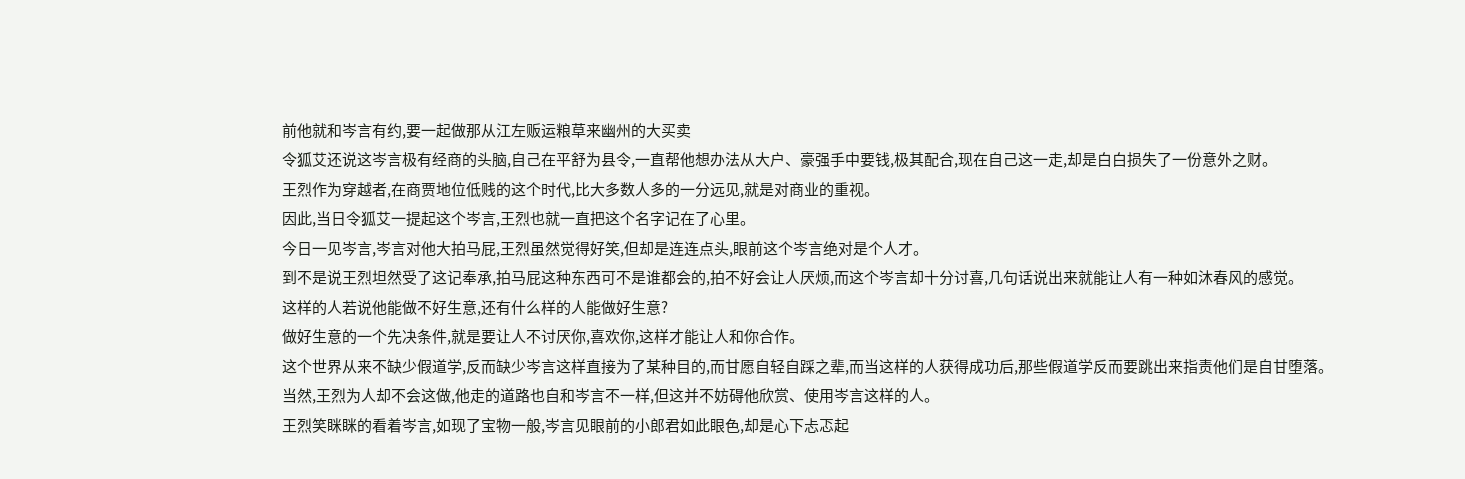前他就和岑言有约,要一起做那从江左贩运粮草来幽州的大买卖
令狐艾还说这岑言极有经商的头脑,自己在平舒为县令,一直帮他想办法从大户、豪强手中要钱,极其配合,现在自己这一走,却是白白损失了一份意外之财。
王烈作为穿越者,在商贾地位低贱的这个时代,比大多数人多的一分远见,就是对商业的重视。
因此,当日令狐艾一提起这个岑言,王烈也就一直把这个名字记在了心里。
今日一见岑言,岑言对他大拍马屁,王烈虽然觉得好笑,但却是连连点头,眼前这个岑言绝对是个人才。
到不是说王烈坦然受了这记奉承,拍马屁这种东西可不是谁都会的,拍不好会让人厌烦,而这个岑言却十分讨喜,几句话说出来就能让人有一种如沐春风的感觉。
这样的人若说他能做不好生意,还有什么样的人能做好生意?
做好生意的一个先决条件,就是要让人不讨厌你,喜欢你,这样才能让人和你合作。
这个世界从来不缺少假道学,反而缺少岑言这样直接为了某种目的,而甘愿自轻自踩之辈,而当这样的人获得成功后,那些假道学反而要跳出来指责他们是自甘堕落。
当然,王烈为人却不会这做,他走的道路也自和岑言不一样,但这并不妨碍他欣赏、使用岑言这样的人。
王烈笑眯眯的看着岑言,如现了宝物一般,岑言见眼前的小郎君如此眼色,却是心下忐忑起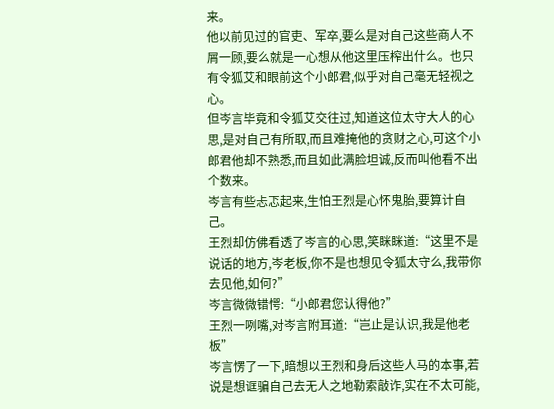来。
他以前见过的官吏、军卒,要么是对自己这些商人不屑一顾,要么就是一心想从他这里压榨出什么。也只有令狐艾和眼前这个小郎君,似乎对自己毫无轻视之心。
但岑言毕竟和令狐艾交往过,知道这位太守大人的心思,是对自己有所取,而且难掩他的贪财之心,可这个小郎君他却不熟悉,而且如此满脸坦诚,反而叫他看不出个数来。
岑言有些忐忑起来,生怕王烈是心怀鬼胎,要算计自己。
王烈却仿佛看透了岑言的心思,笑眯眯道:“这里不是说话的地方,岑老板,你不是也想见令狐太守么,我带你去见他,如何?”
岑言微微错愕:“小郎君您认得他?”
王烈一咧嘴,对岑言附耳道:“岂止是认识,我是他老板”
岑言愣了一下,暗想以王烈和身后这些人马的本事,若说是想诓骗自己去无人之地勒索敲诈,实在不太可能,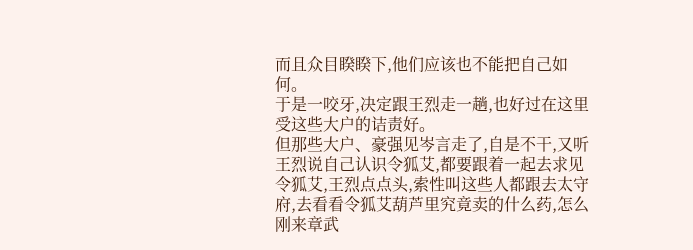而且众目睽睽下,他们应该也不能把自己如何。
于是一咬牙,决定跟王烈走一趟,也好过在这里受这些大户的诘责好。
但那些大户、豪强见岑言走了,自是不干,又听王烈说自己认识令狐艾,都要跟着一起去求见令狐艾,王烈点点头,索性叫这些人都跟去太守府,去看看令狐艾葫芦里究竟卖的什么药,怎么刚来章武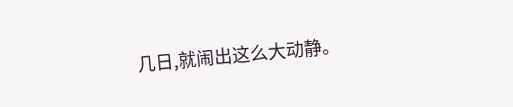几日,就闹出这么大动静。